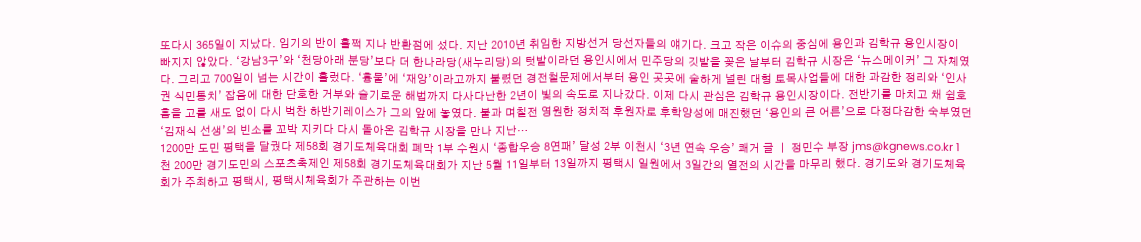또다시 365일이 지났다. 임기의 반이 훌쩍 지나 반환점에 섰다. 지난 2010년 취임한 지방선거 당선자들의 얘기다. 크고 작은 이슈의 중심에 용인과 김학규 용인시장이 빠지지 않았다. ‘강남3구’와 ‘천당아래 분당’보다 더 한나라당(새누리당)의 텃밭이라던 용인시에서 민주당의 깃발을 꽂은 날부터 김학규 시장은 ‘뉴스메이커’ 그 자체였다. 그리고 700일이 넘는 시간이 흘렀다. ‘흉물’에 ‘재앙’이라고까지 불렸던 경전철문제에서부터 용인 곳곳에 숱하게 널린 대형 토목사업들에 대한 과감한 정리와 ‘인사권 식민통치’ 잡음에 대한 단호한 거부와 슬기로운 해법까지 다사다난한 2년이 빛의 속도로 지나갔다. 이제 다시 관심은 김학규 용인시장이다. 전반기를 마치고 채 쉼호흡을 고를 새도 없이 다시 벅찬 하반기레이스가 그의 앞에 놓였다. 불과 며칠전 영원한 정치적 후원자로 후학양성에 매진했던 ‘용인의 큰 어른’으로 다정다감한 숙부였던 ‘김재식 선생’의 빈소를 꼬박 지키다 다시 돌아온 김학규 시장을 만나 지난…
1200만 도민 평택을 달궜다 제58회 경기도체육대회 폐막 1부 수원시 ‘종합우승 8연패’ 달성 2부 이천시 ‘3년 연속 우승’ 쾌거 글 ㅣ 정민수 부장 jms@kgnews.co.kr 1천 200만 경기도민의 스포츠축제인 제58회 경기도체육대회가 지난 5월 11일부터 13일까지 평택시 일원에서 3일간의 열전의 시간을 마무리 했다. 경기도와 경기도체육회가 주최하고 평택시, 평택시체육회가 주관하는 이번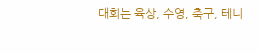대회는 육상, 수영, 축구, 테니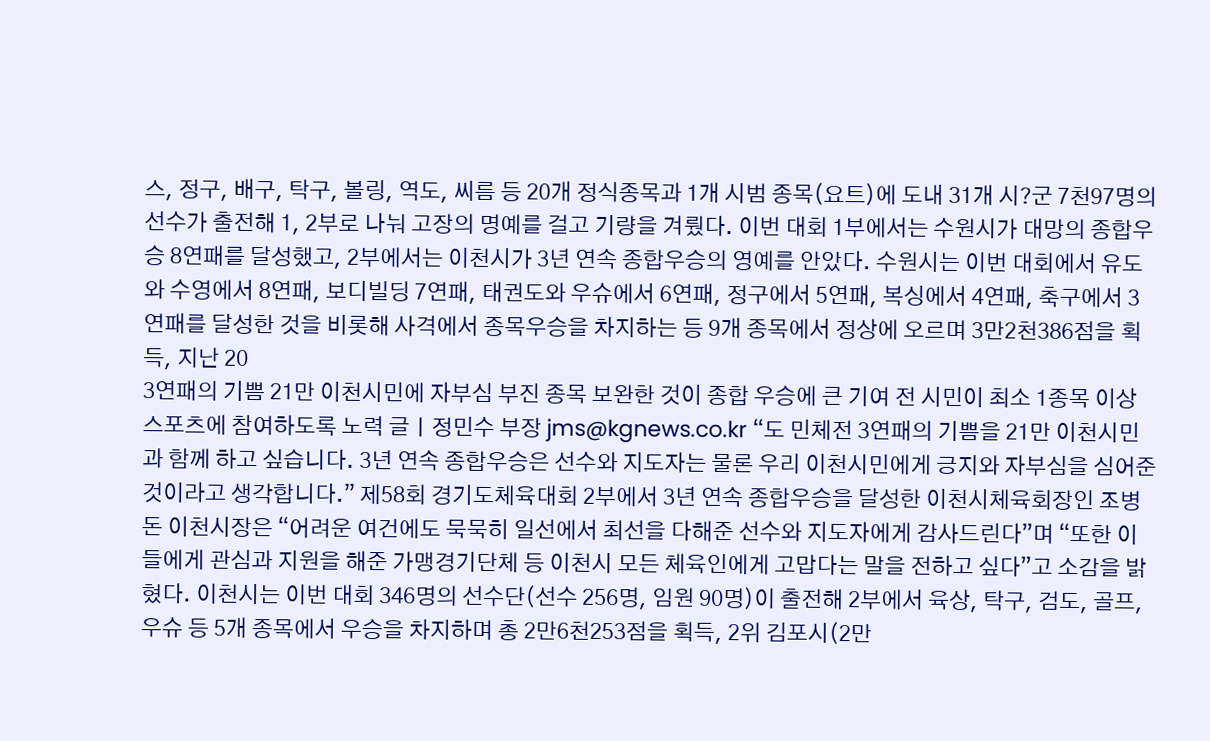스, 정구, 배구, 탁구, 볼링, 역도, 씨름 등 20개 정식종목과 1개 시범 종목(요트)에 도내 31개 시?군 7천97명의 선수가 출전해 1, 2부로 나눠 고장의 명예를 걸고 기량을 겨뤘다. 이번 대회 1부에서는 수원시가 대망의 종합우승 8연패를 달성했고, 2부에서는 이천시가 3년 연속 종합우승의 영예를 안았다. 수원시는 이번 대회에서 유도와 수영에서 8연패, 보디빌딩 7연패, 태권도와 우슈에서 6연패, 정구에서 5연패, 복싱에서 4연패, 축구에서 3연패를 달성한 것을 비롯해 사격에서 종목우승을 차지하는 등 9개 종목에서 정상에 오르며 3만2천386점을 획득, 지난 20
3연패의 기쁨 21만 이천시민에 자부심 부진 종목 보완한 것이 종합 우승에 큰 기여 전 시민이 최소 1종목 이상 스포츠에 참여하도록 노력 글ㅣ정민수 부장 jms@kgnews.co.kr “도 민체전 3연패의 기쁨을 21만 이천시민과 함께 하고 싶습니다. 3년 연속 종합우승은 선수와 지도자는 물론 우리 이천시민에게 긍지와 자부심을 심어준 것이라고 생각합니다.” 제58회 경기도체육대회 2부에서 3년 연속 종합우승을 달성한 이천시체육회장인 조병돈 이천시장은 “어려운 여건에도 묵묵히 일선에서 최선을 다해준 선수와 지도자에게 감사드린다”며 “또한 이들에게 관심과 지원을 해준 가맹경기단체 등 이천시 모든 체육인에게 고맙다는 말을 전하고 싶다”고 소감을 밝혔다. 이천시는 이번 대회 346명의 선수단(선수 256명, 임원 90명)이 출전해 2부에서 육상, 탁구, 검도, 골프, 우슈 등 5개 종목에서 우승을 차지하며 총 2만6천253점을 획득, 2위 김포시(2만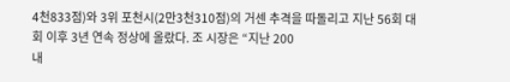4천833점)와 3위 포천시(2만3천310점)의 거센 추격을 따돌리고 지난 56회 대회 이후 3년 연속 정상에 올랐다. 조 시장은 “지난 200
내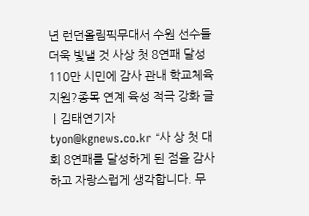년 런던올림픽무대서 수원 선수들 더욱 빛낼 것 사상 첫 8연패 달성 110만 시민에 감사 관내 학교체육 지원?종목 연계 육성 적극 강화 글ㅣ김태연기자 tyon@kgnews.co.kr “사 상 첫 대회 8연패를 달성하게 된 점을 감사하고 자랑스럽게 생각합니다. 무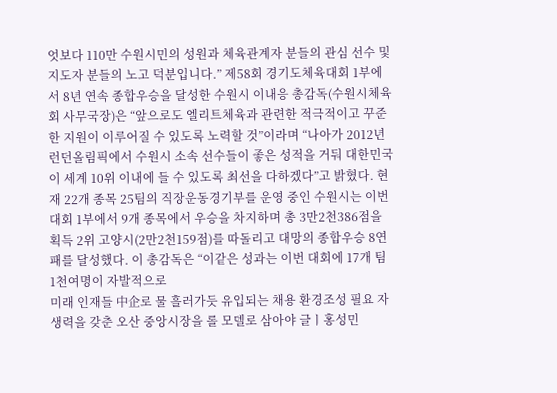엇보다 110만 수원시민의 성원과 체육관계자 분들의 관심 선수 및 지도자 분들의 노고 덕분입니다.” 제58회 경기도체육대회 1부에서 8년 연속 종합우승을 달성한 수원시 이내응 총감독(수원시체육회 사무국장)은 “앞으로도 엘리트체육과 관련한 적극적이고 꾸준한 지원이 이루어질 수 있도록 노력할 것”이라며 “나아가 2012년 런던올림픽에서 수원시 소속 선수들이 좋은 성적을 거둬 대한민국이 세계 10위 이내에 들 수 있도록 최선을 다하겠다”고 밝혔다. 현재 22개 종목 25팀의 직장운동경기부를 운영 중인 수원시는 이번 대회 1부에서 9개 종목에서 우승을 차지하며 총 3만2천386점을 획득 2위 고양시(2만2천159점)를 따돌리고 대망의 종합우승 8연패를 달성했다. 이 총감독은 “이같은 성과는 이번 대회에 17개 팀 1천여명이 자발적으로
미래 인재들 中企로 물 흘러가듯 유입되는 채용 환경조성 필요 자생력을 갖춘 오산 중앙시장을 롤 모델로 삼아야 글ㅣ홍성민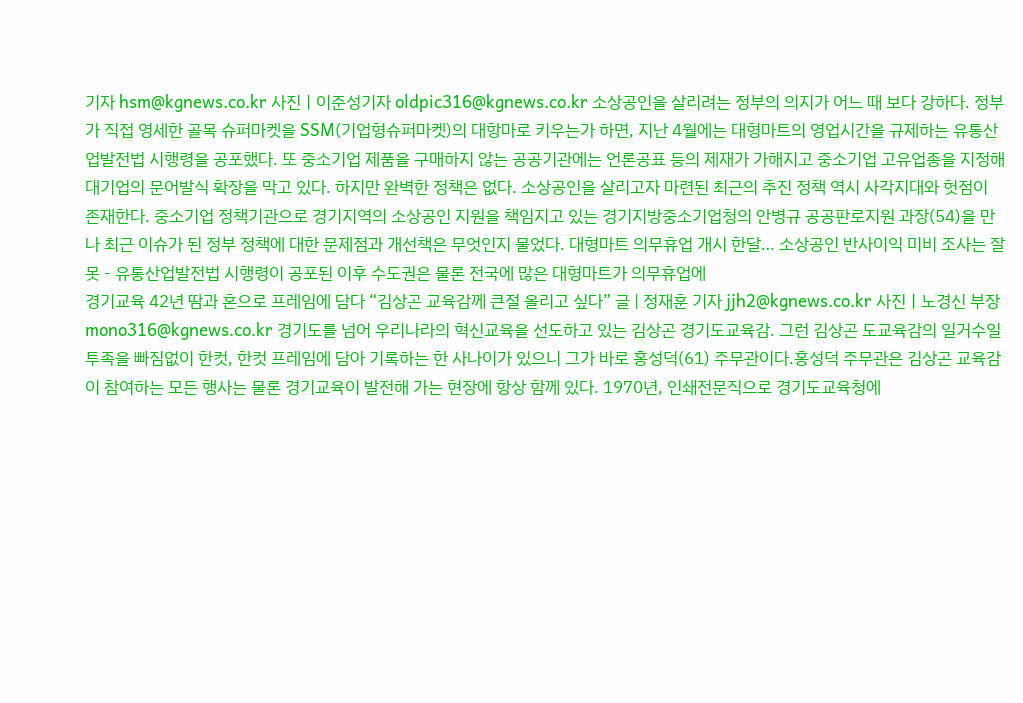기자 hsm@kgnews.co.kr 사진ㅣ이준성기자 oldpic316@kgnews.co.kr 소상공인을 살리려는 정부의 의지가 어느 때 보다 강하다. 정부가 직접 영세한 골목 슈퍼마켓을 SSM(기업형슈퍼마켓)의 대항마로 키우는가 하면, 지난 4월에는 대형마트의 영업시간을 규제하는 유통산업발전법 시행령을 공포했다. 또 중소기업 제품을 구매하지 않는 공공기관에는 언론공표 등의 제재가 가해지고 중소기업 고유업종을 지정해 대기업의 문어발식 확장을 막고 있다. 하지만 완벽한 정책은 없다. 소상공인을 살리고자 마련된 최근의 추진 정책 역시 사각지대와 헛점이 존재한다. 중소기업 정책기관으로 경기지역의 소상공인 지원을 책임지고 있는 경기지방중소기업청의 안병규 공공판로지원 과장(54)을 만나 최근 이슈가 된 정부 정책에 대한 문제점과 개선책은 무엇인지 물었다. 대형마트 의무휴업 개시 한달… 소상공인 반사이익 미비 조사는 잘못 - 유통산업발전법 시행령이 공포된 이후 수도권은 물론 전국에 많은 대형마트가 의무휴업에
경기교육 42년 땀과 혼으로 프레임에 담다 “김상곤 교육감께 큰절 올리고 싶다” 글 | 정재훈 기자 jjh2@kgnews.co.kr 사진ㅣ노경신 부장 mono316@kgnews.co.kr 경기도를 넘어 우리나라의 혁신교육을 선도하고 있는 김상곤 경기도교육감. 그런 김상곤 도교육감의 일거수일투족을 빠짐없이 한컷, 한컷 프레임에 담아 기록하는 한 사나이가 있으니 그가 바로 홍성덕(61) 주무관이다.홍성덕 주무관은 김상곤 교육감이 참여하는 모든 행사는 물론 경기교육이 발전해 가는 현장에 항상 함께 있다. 1970년, 인쇄전문직으로 경기도교육청에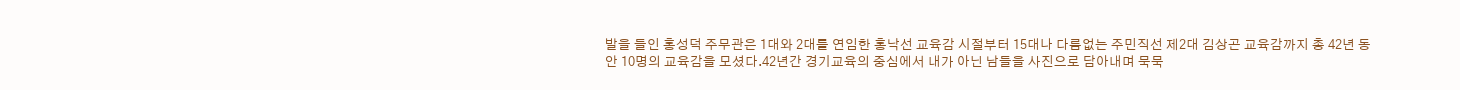발을 들인 홍성덕 주무관은 1대와 2대를 연임한 홍낙선 교육감 시절부터 15대나 다름없는 주민직선 제2대 김상곤 교육감까지 총 42년 동안 10명의 교육감을 모셨다.42년간 경기교육의 중심에서 내가 아닌 남들을 사진으로 담아내며 묵묵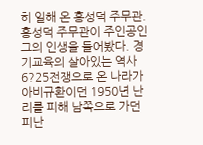히 일해 온 홍성덕 주무관.홍성덕 주무관이 주인공인 그의 인생을 들어봤다. 경기교육의 살아있는 역사 6?25전쟁으로 온 나라가 아비규환이던 1950년 난리를 피해 남쪽으로 가던 피난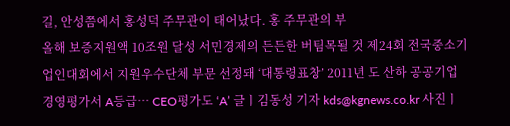길, 안성쯤에서 홍성덕 주무관이 태어났다. 홍 주무관의 부
올해 보증지원액 10조원 달성 서민경제의 든든한 버팀목될 것 제24회 전국중소기업인대회에서 지원우수단체 부문 선정돼 ‘대통령표창’ 2011년 도 산하 공공기업 경영평가서 A등급… CEO평가도 ‘A’ 글ㅣ김동성 기자 kds@kgnews.co.kr 사진ㅣ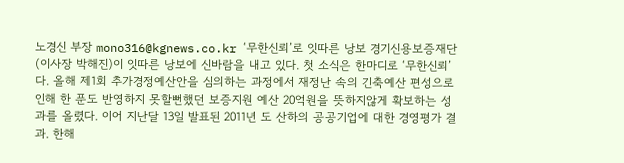노경신 부장 mono316@kgnews.co.kr ‘무한신뢰’로 잇따른 낭보 경기신용보증재단(이사장 박해진)이 잇따른 낭보에 신바람을 내고 있다. 첫 소식은 한마디로 ‘무한신뢰’다. 올해 제1회 추가경정예산안을 심의하는 과정에서 재정난 속의 긴축예산 편성으로 인해 한 푼도 반영하지 못할뻔했던 보증지원 예산 20억원을 뜻하지않게 확보하는 성과를 올렸다. 이어 지난달 13일 발표된 2011년 도 산하의 공공기업에 대한 경영평가 결과. 한해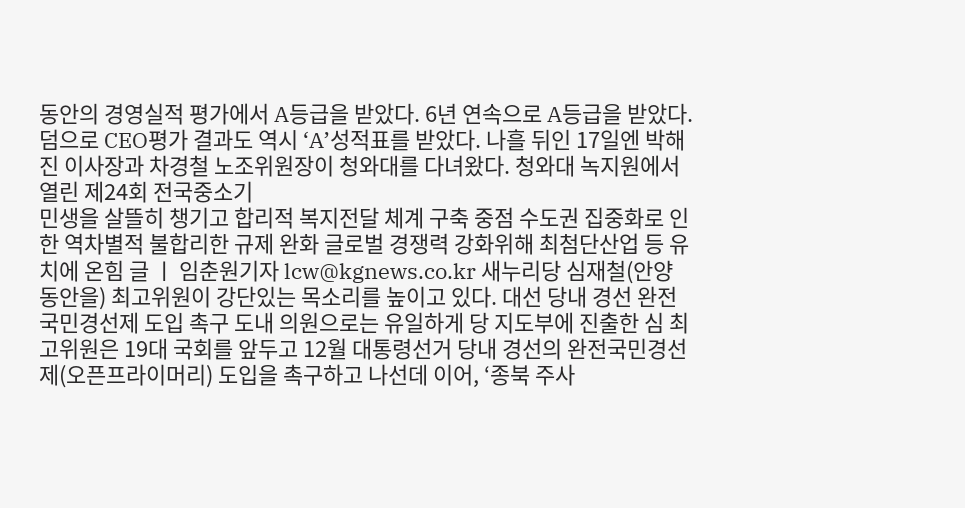동안의 경영실적 평가에서 A등급을 받았다. 6년 연속으로 A등급을 받았다. 덤으로 CEO평가 결과도 역시 ‘A’성적표를 받았다. 나흘 뒤인 17일엔 박해진 이사장과 차경철 노조위원장이 청와대를 다녀왔다. 청와대 녹지원에서 열린 제24회 전국중소기
민생을 살뜰히 챙기고 합리적 복지전달 체계 구축 중점 수도권 집중화로 인한 역차별적 불합리한 규제 완화 글로벌 경쟁력 강화위해 최첨단산업 등 유치에 온힘 글 ㅣ 임춘원기자 lcw@kgnews.co.kr 새누리당 심재철(안양 동안을) 최고위원이 강단있는 목소리를 높이고 있다. 대선 당내 경선 완전국민경선제 도입 촉구 도내 의원으로는 유일하게 당 지도부에 진출한 심 최고위원은 19대 국회를 앞두고 12월 대통령선거 당내 경선의 완전국민경선제(오픈프라이머리) 도입을 촉구하고 나선데 이어, ‘종북 주사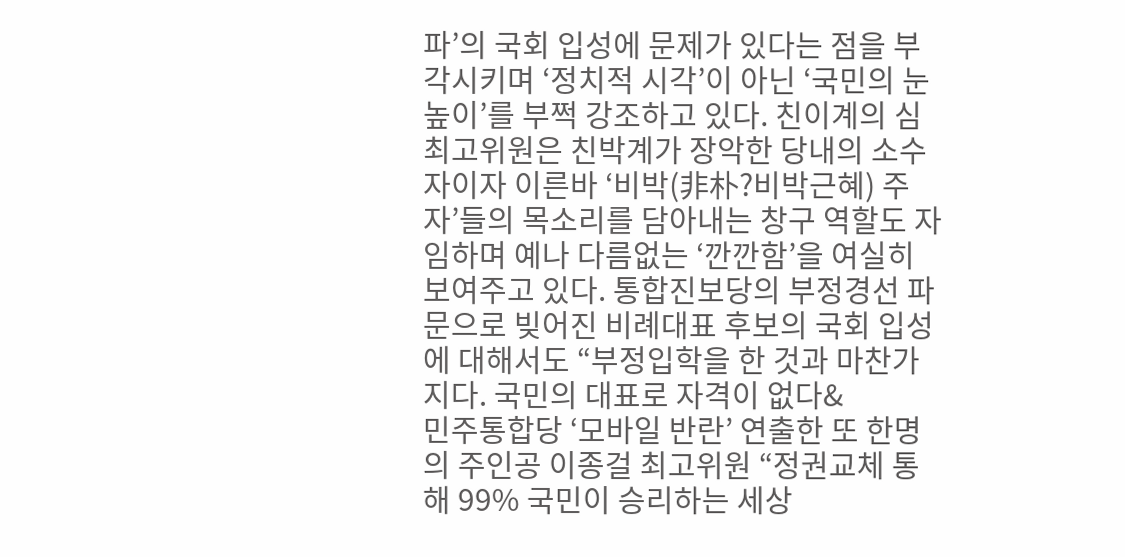파’의 국회 입성에 문제가 있다는 점을 부각시키며 ‘정치적 시각’이 아닌 ‘국민의 눈높이’를 부쩍 강조하고 있다. 친이계의 심 최고위원은 친박계가 장악한 당내의 소수자이자 이른바 ‘비박(非朴?비박근혜) 주자’들의 목소리를 담아내는 창구 역할도 자임하며 예나 다름없는 ‘깐깐함’을 여실히 보여주고 있다. 통합진보당의 부정경선 파문으로 빚어진 비례대표 후보의 국회 입성에 대해서도 “부정입학을 한 것과 마찬가지다. 국민의 대표로 자격이 없다&
민주통합당 ‘모바일 반란’ 연출한 또 한명의 주인공 이종걸 최고위원 “정권교체 통해 99% 국민이 승리하는 세상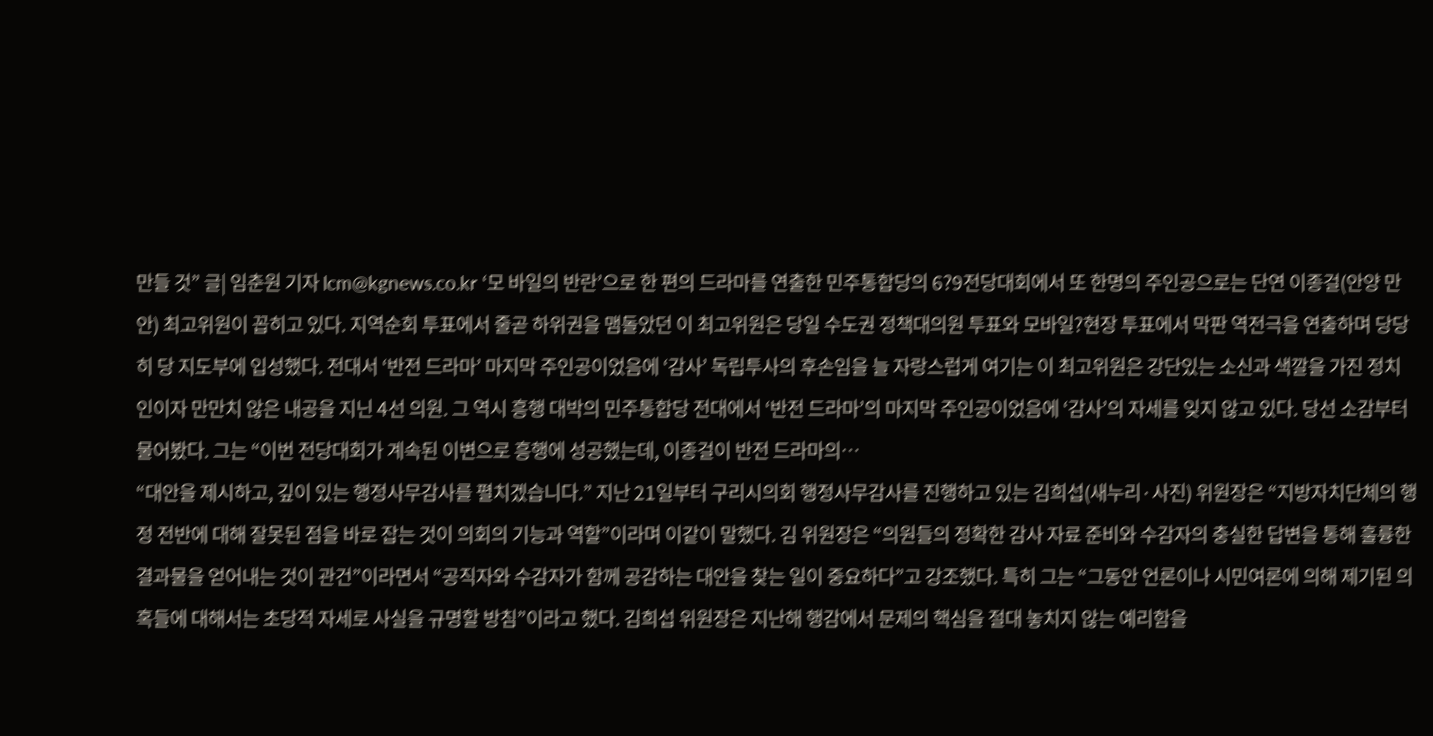만들 것” 글| 임춘원 기자 lcm@kgnews.co.kr ‘모 바일의 반란’으로 한 편의 드라마를 연출한 민주통합당의 6?9전당대회에서 또 한명의 주인공으로는 단연 이종걸(안양 만안) 최고위원이 꼽히고 있다. 지역순회 투표에서 줄곧 하위권을 맴돌았던 이 최고위원은 당일 수도권 정책대의원 투표와 모바일?현장 투표에서 막판 역전극을 연출하며 당당히 당 지도부에 입성했다. 전대서 ‘반전 드라마’ 마지막 주인공이었음에 ‘감사’ 독립투사의 후손임을 늘 자랑스럽게 여기는 이 최고위원은 강단있는 소신과 색깔을 가진 정치인이자 만만치 않은 내공을 지닌 4선 의원. 그 역시 흥행 대박의 민주통합당 전대에서 ‘반전 드라마’의 마지막 주인공이었음에 ‘감사’의 자세를 잊지 않고 있다. 당선 소감부터 물어봤다. 그는 “이번 전당대회가 계속된 이변으로 흥행에 성공했는데, 이종걸이 반전 드라마의…
“대안을 제시하고, 깊이 있는 행정사무감사를 펼치겠습니다.” 지난 21일부터 구리시의회 행정사무감사를 진행하고 있는 김희섭(새누리·사진) 위원장은 “지방자치단체의 행정 전반에 대해 잘못된 점을 바로 잡는 것이 의회의 기능과 역할”이라며 이같이 말했다. 김 위원장은 “의원들의 정확한 감사 자료 준비와 수감자의 충실한 답변을 통해 훌륭한 결과물을 얻어내는 것이 관건”이라면서 “공직자와 수감자가 함께 공감하는 대안을 찾는 일이 중요하다”고 강조했다. 특히 그는 “그동안 언론이나 시민여론에 의해 제기된 의혹들에 대해서는 초당적 자세로 사실을 규명할 방침”이라고 했다. 김희섭 위원장은 지난해 행감에서 문제의 핵심을 절대 놓치지 않는 예리함을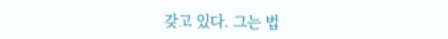갖고 있다. 그는 법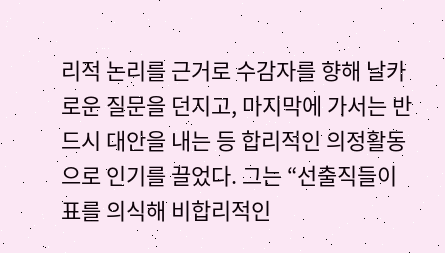리적 논리를 근거로 수감자를 향해 날카로운 질문을 던지고, 마지막에 가서는 반드시 대안을 내는 등 합리적인 의정활동으로 인기를 끌었다. 그는 “선출직들이 표를 의식해 비합리적인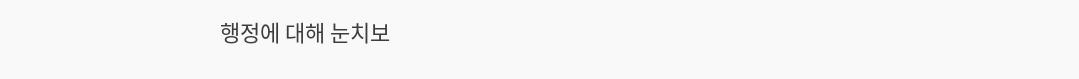행정에 대해 눈치보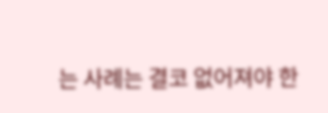는 사례는 결코 없어져야 한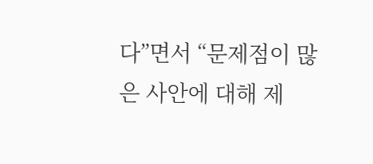다”면서 “문제점이 많은 사안에 대해 제